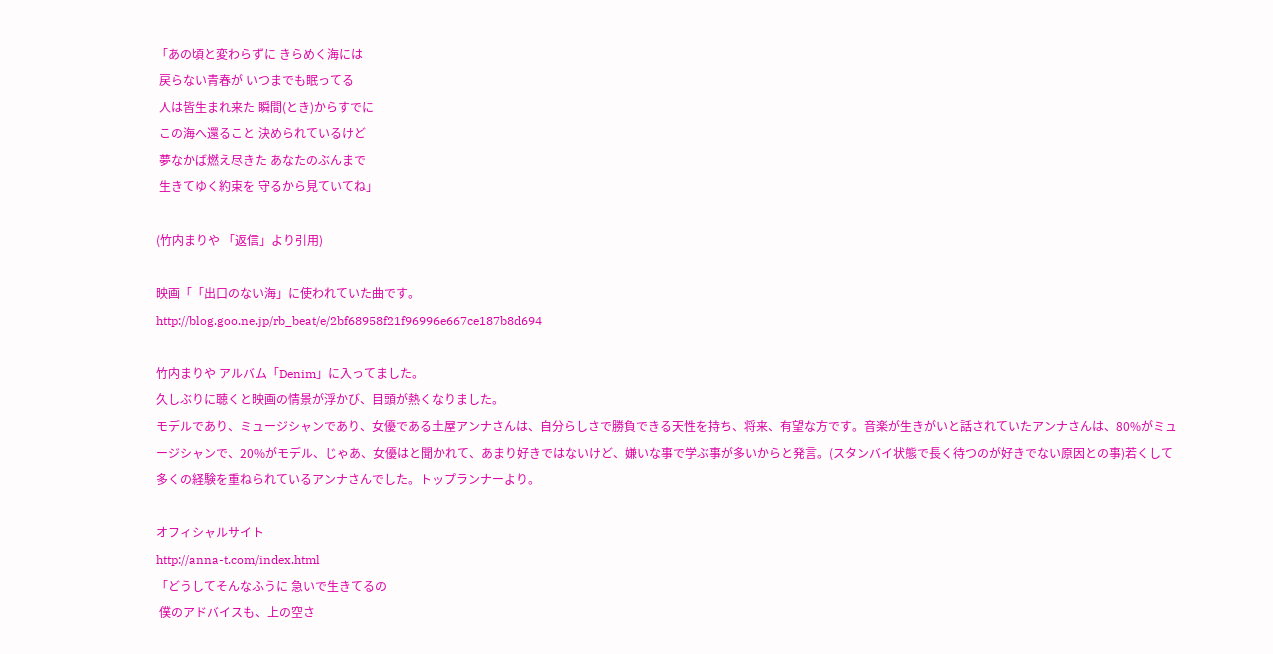「あの頃と変わらずに きらめく海には
 戻らない青春が いつまでも眠ってる
 人は皆生まれ来た 瞬間(とき)からすでに
 この海へ還ること 決められているけど
 夢なかば燃え尽きた あなたのぶんまで
 生きてゆく約束を 守るから見ていてね」

(竹内まりや 「返信」より引用)

映画「「出口のない海」に使われていた曲です。
http://blog.goo.ne.jp/rb_beat/e/2bf68958f21f96996e667ce187b8d694

竹内まりや アルバム「Denim」に入ってました。
久しぶりに聴くと映画の情景が浮かび、目頭が熱くなりました。
モデルであり、ミュージシャンであり、女優である土屋アンナさんは、自分らしさで勝負できる天性を持ち、将来、有望な方です。音楽が生きがいと話されていたアンナさんは、80%がミュージシャンで、20%がモデル、じゃあ、女優はと聞かれて、あまり好きではないけど、嫌いな事で学ぶ事が多いからと発言。(スタンバイ状態で長く待つのが好きでない原因との事)若くして多くの経験を重ねられているアンナさんでした。トップランナーより。

オフィシャルサイト
http://anna-t.com/index.html
「どうしてそんなふうに 急いで生きてるの
 僕のアドバイスも、上の空さ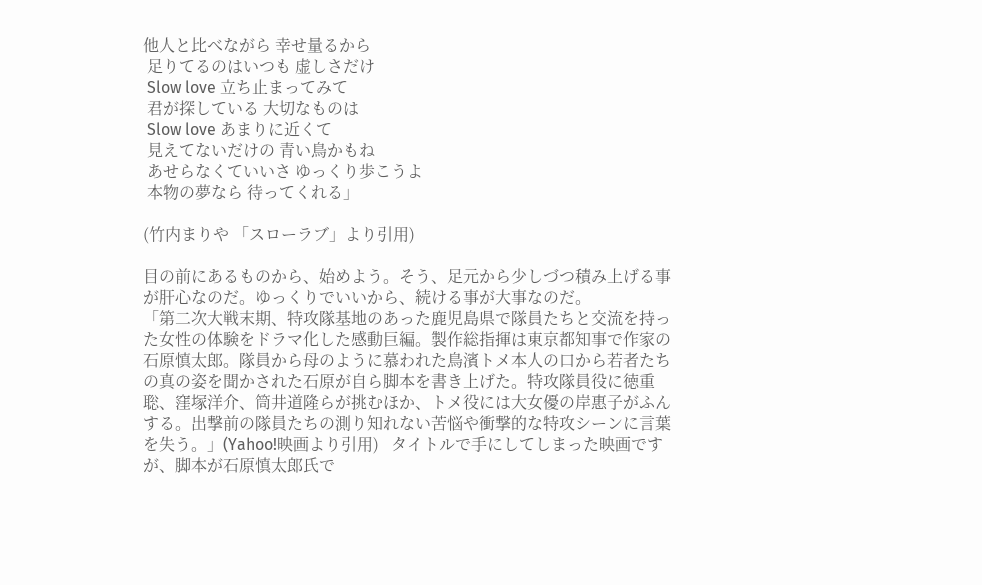他人と比べながら 幸せ量るから
 足りてるのはいつも 虚しさだけ
 Slow love 立ち止まってみて
 君が探している 大切なものは
 Slow love あまりに近くて
 見えてないだけの 青い鳥かもね
 あせらなくていいさ ゆっくり歩こうよ
 本物の夢なら 待ってくれる」

(竹内まりや 「スローラブ」より引用)

目の前にあるものから、始めよう。そう、足元から少しづつ積み上げる事が肝心なのだ。ゆっくりでいいから、続ける事が大事なのだ。
「第二次大戦末期、特攻隊基地のあった鹿児島県で隊員たちと交流を持った女性の体験をドラマ化した感動巨編。製作総指揮は東京都知事で作家の石原慎太郎。隊員から母のように慕われた鳥濱トメ本人の口から若者たちの真の姿を聞かされた石原が自ら脚本を書き上げた。特攻隊員役に徳重聡、窪塚洋介、筒井道隆らが挑むほか、トメ役には大女優の岸惠子がふんする。出撃前の隊員たちの測り知れない苦悩や衝撃的な特攻シーンに言葉を失う。」(Yahoo!映画より引用)   タイトルで手にしてしまった映画ですが、脚本が石原慎太郎氏で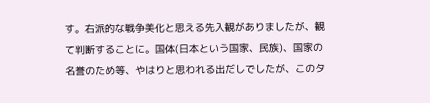す。右派的な戦争美化と思える先入観がありましたが、観て判断することに。国体(日本という国家、民族)、国家の名誉のため等、やはりと思われる出だしでしたが、このタ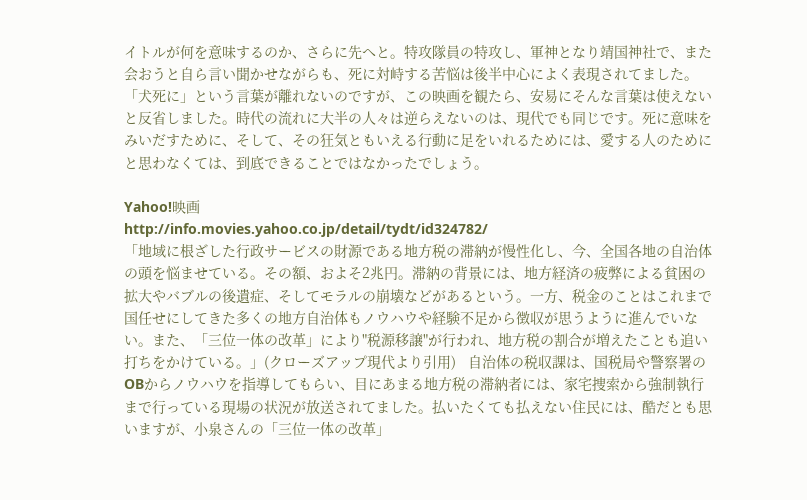イトルが何を意味するのか、さらに先へと。特攻隊員の特攻し、軍神となり靖国神社で、また会おうと自ら言い聞かせながらも、死に対峙する苦悩は後半中心によく表現されてました。「犬死に」という言葉が離れないのですが、この映画を観たら、安易にそんな言葉は使えないと反省しました。時代の流れに大半の人々は逆らえないのは、現代でも同じです。死に意味をみいだすために、そして、その狂気ともいえる行動に足をいれるためには、愛する人のためにと思わなくては、到底できることではなかったでしょう。

Yahoo!映画
http://info.movies.yahoo.co.jp/detail/tydt/id324782/
「地域に根ざした行政サービスの財源である地方税の滞納が慢性化し、今、全国各地の自治体の頭を悩ませている。その額、およそ2兆円。滞納の背景には、地方経済の疲弊による貧困の拡大やバブルの後遺症、そしてモラルの崩壊などがあるという。一方、税金のことはこれまで国任せにしてきた多くの地方自治体もノウハウや経験不足から徴収が思うように進んでいない。また、「三位一体の改革」により"税源移譲"が行われ、地方税の割合が増えたことも追い打ちをかけている。」(クローズアップ現代より引用)   自治体の税収課は、国税局や警察署のOBからノウハウを指導してもらい、目にあまる地方税の滞納者には、家宅捜索から強制執行まで行っている現場の状況が放送されてました。払いたくても払えない住民には、酷だとも思いますが、小泉さんの「三位一体の改革」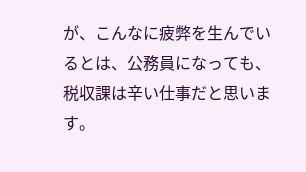が、こんなに疲弊を生んでいるとは、公務員になっても、税収課は辛い仕事だと思います。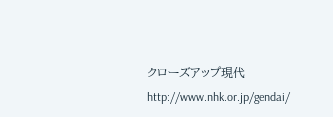クローズアップ現代
http://www.nhk.or.jp/gendai/